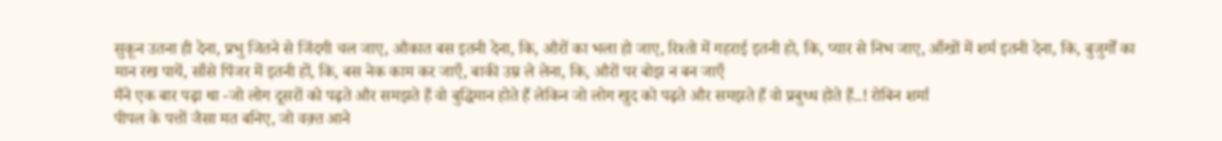सुकून उतना ही देना, प्रभु जितने से जिंदगी चल जाए, औकात बस इतनी देना, कि, औरों का भला हो जाए, रिश्तो में गहराई इतनी हो, कि, प्यार से निभ जाए, आँखों में शर्म इतनी देना, कि, बुजुर्गों का मान रख पायें, साँसे पिंजर में इतनी हों, कि, बस नेक काम कर जाएँ, बाकी उम्र ले लेना, कि, औरों पर बोझ न बन जाएँ
मैंने एक बार पढ़ा था -जो लोग दूसरों को पढ़ते और समझते हैं वो बुद्धिमान होते हैं लेकिन जो लोग खुद को पढ़ते और समझते हैं वो प्रबुध्ध होते हैं..! रोबिन शर्मा
पीपल के पत्तों जैसा मत बनिए, जो वक़्त आने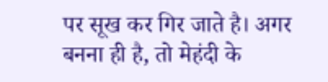पर सूख कर गिर जाते है। अगर बनना ही है, तो मेहंदी के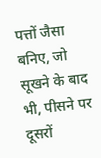पत्तों जैसा बनिए, जो सूखने के बाद भी, पीसने पर दूसरों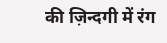की ज़िन्दगी में रंग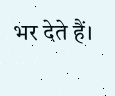भर देते हैं।